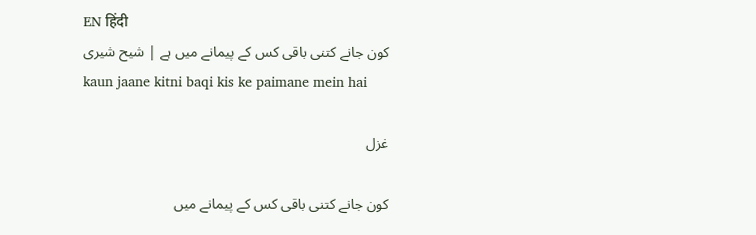EN हिंदी
کون جانے کتنی باقی کس کے پیمانے میں ہے | شیح شیری
kaun jaane kitni baqi kis ke paimane mein hai

غزل

کون جانے کتنی باقی کس کے پیمانے میں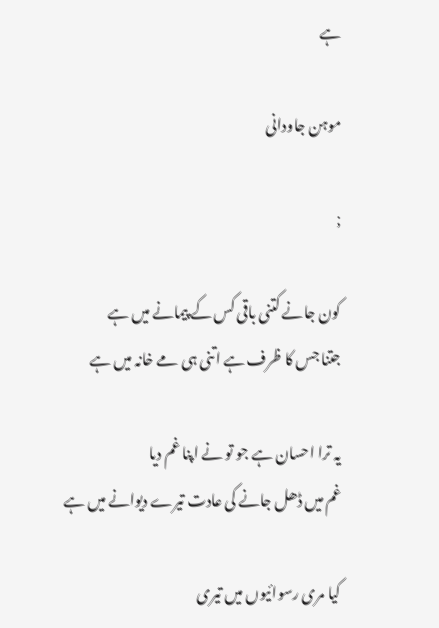ہے

موہن جاودانی

;

کون جانے کتنی باقی کس کے پیمانے میں ہے
جتنا جس کا ظرف ہے اتنی ہی مے خانہ میں ہے

یہ ترا احسان ہے جو تو نے اپنا غم دیا
غم میں ڈھل جانے کی عادت تیرے دیوانے میں ہے

کیا مری رسوائیوں میں تیری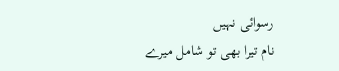رسوائی نہیں
نام تیرا بھی تو شامل میرے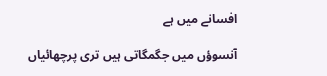افسانے میں ہے

آنسوؤں میں جگمگاتی ہیں تری پرچھائیاں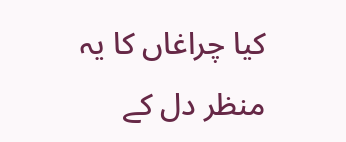کیا چراغاں کا یہ منظر دل کے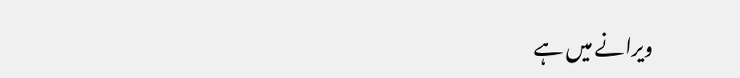ویرانے میں ہے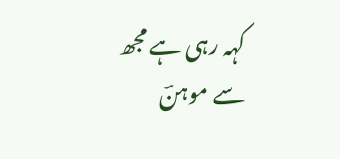کہہ رہی ہے مجھ سے موہنؔ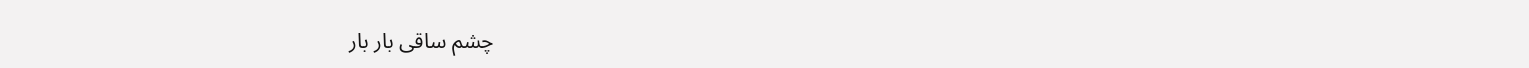چشم ساقی بار بار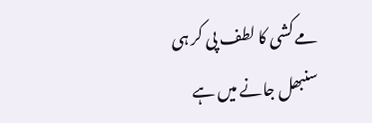مے کشی کا لطف پی کر ہی سنبھل جانے میں ہے